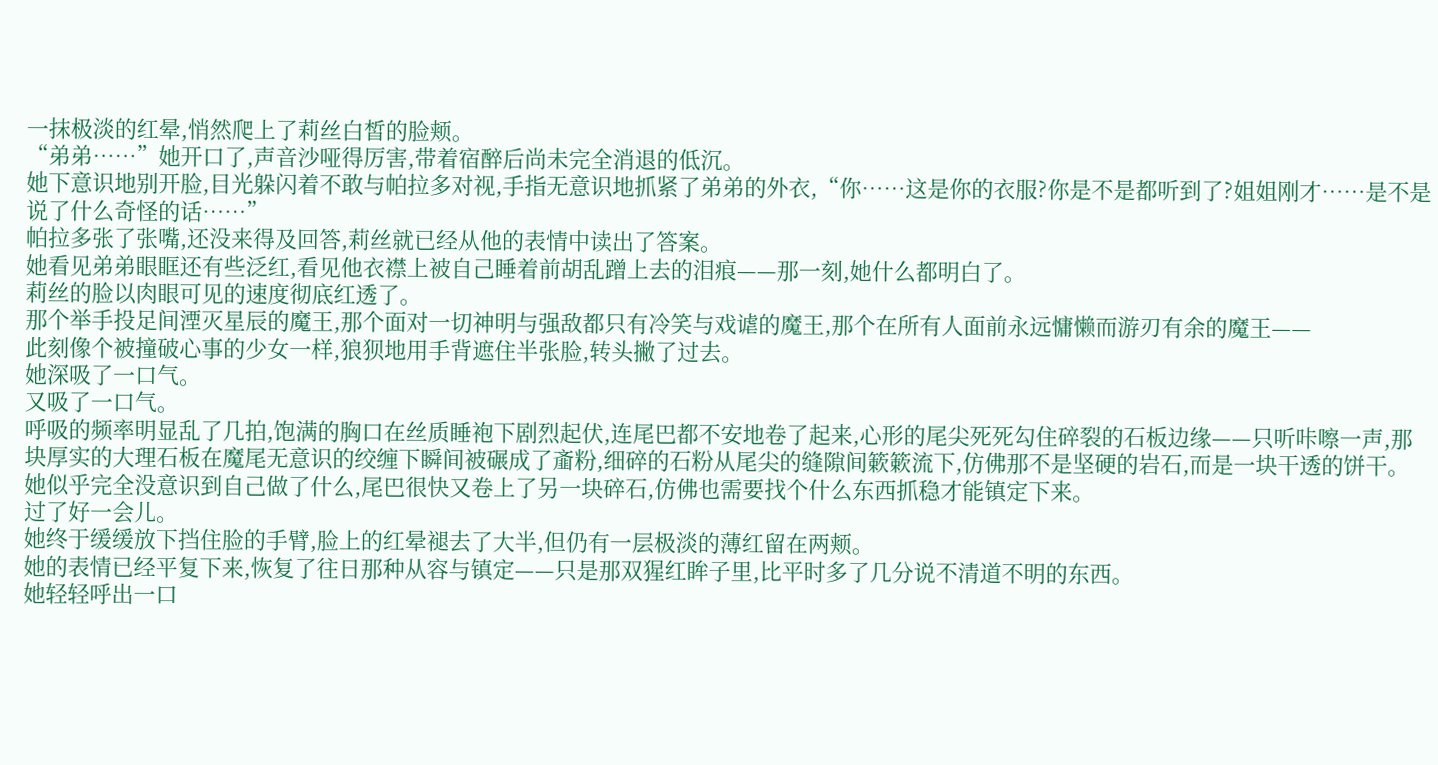一抹极淡的红晕,悄然爬上了莉丝白皙的脸颊。
“弟弟……”她开口了,声音沙哑得厉害,带着宿醉后尚未完全消退的低沉。
她下意识地别开脸,目光躲闪着不敢与帕拉多对视,手指无意识地抓紧了弟弟的外衣,“你……这是你的衣服?你是不是都听到了?姐姐刚才……是不是说了什么奇怪的话……”
帕拉多张了张嘴,还没来得及回答,莉丝就已经从他的表情中读出了答案。
她看见弟弟眼眶还有些泛红,看见他衣襟上被自己睡着前胡乱蹭上去的泪痕——那一刻,她什么都明白了。
莉丝的脸以肉眼可见的速度彻底红透了。
那个举手投足间湮灭星辰的魔王,那个面对一切神明与强敌都只有冷笑与戏谑的魔王,那个在所有人面前永远慵懒而游刃有余的魔王——
此刻像个被撞破心事的少女一样,狼狈地用手背遮住半张脸,转头撇了过去。
她深吸了一口气。
又吸了一口气。
呼吸的频率明显乱了几拍,饱满的胸口在丝质睡袍下剧烈起伏,连尾巴都不安地卷了起来,心形的尾尖死死勾住碎裂的石板边缘——只听咔嚓一声,那块厚实的大理石板在魔尾无意识的绞缠下瞬间被碾成了齑粉,细碎的石粉从尾尖的缝隙间簌簌流下,仿佛那不是坚硬的岩石,而是一块干透的饼干。
她似乎完全没意识到自己做了什么,尾巴很快又卷上了另一块碎石,仿佛也需要找个什么东西抓稳才能镇定下来。
过了好一会儿。
她终于缓缓放下挡住脸的手臂,脸上的红晕褪去了大半,但仍有一层极淡的薄红留在两颊。
她的表情已经平复下来,恢复了往日那种从容与镇定——只是那双猩红眸子里,比平时多了几分说不清道不明的东西。
她轻轻呼出一口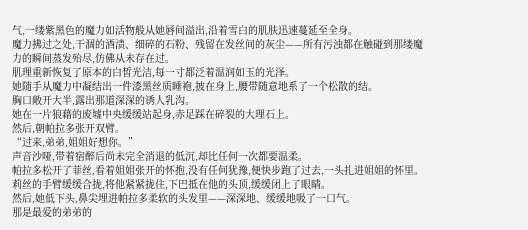气,一缕紫黑色的魔力如活物般从她唇间溢出,沿着雪白的肌肤迅速蔓延至全身。
魔力拂过之处,干涸的酒渍、细碎的石粉、残留在发丝间的灰尘——所有污浊都在触碰到那缕魔力的瞬间蒸发殆尽,仿佛从未存在过。
肌理重新恢复了原本的白皙光洁,每一寸都泛着温润如玉的光泽。
她随手从魔力中凝结出一件漆黑丝质睡袍,披在身上,腰带随意地系了一个松散的结。
胸口敞开大半,露出那道深深的诱人乳沟。
她在一片狼藉的废墟中央缓缓站起身,赤足踩在碎裂的大理石上。
然后,朝帕拉多张开双臂。
“过来,弟弟,姐姐好想你。”
声音沙哑,带着宿醉后尚未完全消退的低沉,却比任何一次都要温柔。
帕拉多松开了菲丝,看着姐姐张开的怀抱,没有任何犹豫,便快步跑了过去,一头扎进姐姐的怀里。
莉丝的手臂缓缓合拢,将他紧紧拢住,下巴抵在他的头顶,缓缓闭上了眼睛。
然后,她低下头,鼻尖埋进帕拉多柔软的头发里——深深地、缓缓地吸了一口气。
那是最爱的弟弟的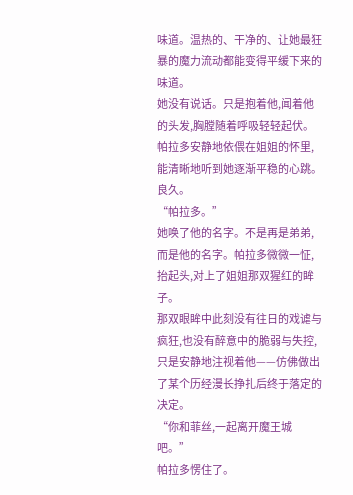味道。温热的、干净的、让她最狂暴的魔力流动都能变得平缓下来的味道。
她没有说话。只是抱着他,闻着他的头发,胸膛随着呼吸轻轻起伏。帕拉多安静地依偎在姐姐的怀里,能清晰地听到她逐渐平稳的心跳。
良久。
“帕拉多。”
她唤了他的名字。不是再是弟弟,而是他的名字。帕拉多微微一怔,抬起头,对上了姐姐那双猩红的眸子。
那双眼眸中此刻没有往日的戏谑与疯狂,也没有醉意中的脆弱与失控,只是安静地注视着他——仿佛做出了某个历经漫长挣扎后终于落定的决定。
“你和菲丝,一起离开魔王城吧。”
帕拉多愣住了。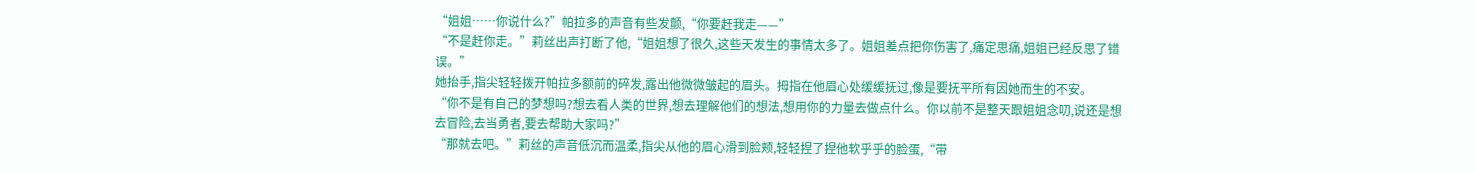“姐姐……你说什么?”帕拉多的声音有些发颤,“你要赶我走——”
“不是赶你走。”莉丝出声打断了他,“姐姐想了很久,这些天发生的事情太多了。姐姐差点把你伤害了,痛定思痛,姐姐已经反思了错误。”
她抬手,指尖轻轻拨开帕拉多额前的碎发,露出他微微皱起的眉头。拇指在他眉心处缓缓抚过,像是要抚平所有因她而生的不安。
“你不是有自己的梦想吗?想去看人类的世界,想去理解他们的想法,想用你的力量去做点什么。你以前不是整天跟姐姐念叨,说还是想去冒险,去当勇者,要去帮助大家吗?”
“那就去吧。”莉丝的声音低沉而温柔,指尖从他的眉心滑到脸颊,轻轻捏了捏他软乎乎的脸蛋,“带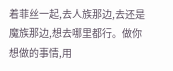着菲丝一起,去人族那边,去还是魔族那边,想去哪里都行。做你想做的事情,用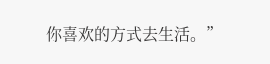你喜欢的方式去生活。”